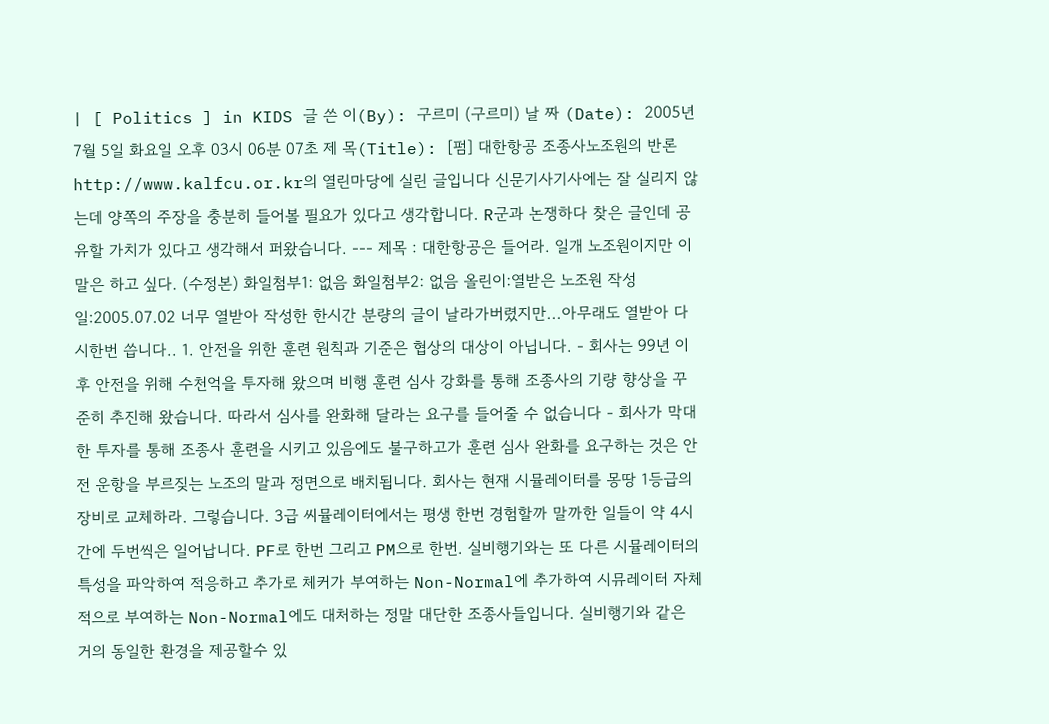| [ Politics ] in KIDS 글 쓴 이(By): 구르미 (구르미) 날 짜 (Date): 2005년 7월 5일 화요일 오후 03시 06분 07초 제 목(Title): [펌] 대한항공 조종사노조원의 반론 http://www.kalfcu.or.kr의 열린마당에 실린 글입니다 신문기사기사에는 잘 실리지 않는데 양쪽의 주장을 충분히 들어볼 필요가 있다고 생각합니다. R군과 논쟁하다 찾은 글인데 공유할 가치가 있다고 생각해서 퍼왔습니다. --- 제목 : 대한항공은 들어라. 일개 노조원이지만 이말은 하고 싶다. (수정본) 화일첨부1: 없음 화일첨부2: 없음 올린이:열받은 노조원 작성일:2005.07.02 너무 열받아 작성한 한시간 분량의 글이 날라가버렸지만...아무래도 열받아 다시한번 씁니다.. 1. 안전을 위한 훈련 원칙과 기준은 협상의 대상이 아닙니다. - 회사는 99년 이후 안전을 위해 수천억을 투자해 왔으며 비행 훈련 심사 강화를 통해 조종사의 기량 향상을 꾸준히 추진해 왔습니다. 따라서 심사를 완화해 달라는 요구를 들어줄 수 없습니다 - 회사가 막대한 투자를 통해 조종사 훈련을 시키고 있음에도 불구하고가 훈련 심사 완화를 요구하는 것은 안전 운항을 부르짖는 노조의 말과 정면으로 배치됩니다. 회사는 현재 시뮬레이터를 몽땅 1등급의 장비로 교체하라. 그렇습니다. 3급 씨뮬레이터에서는 평생 한번 경험할까 말까한 일들이 약 4시간에 두번씩은 일어납니다. PF로 한번 그리고 PM으로 한번. 실비행기와는 또 다른 시뮬레이터의 특성을 파악하여 적응하고 추가로 체커가 부여하는 Non-Normal에 추가하여 시뮤레이터 자체적으로 부여하는 Non-Normal에도 대처하는 정말 대단한 조종사들입니다. 실비행기와 같은 거의 동일한 환경을 제공할수 있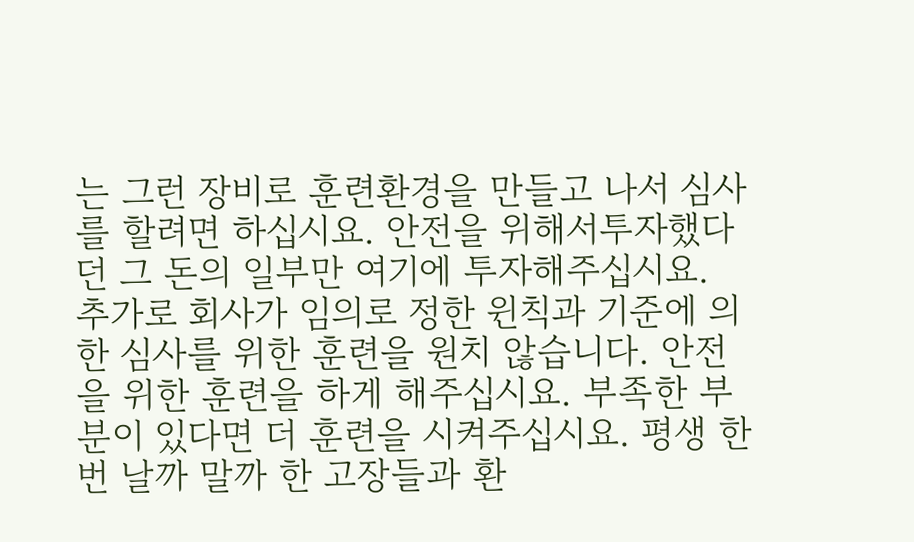는 그런 장비로 훈련환경을 만들고 나서 심사를 할려면 하십시요. 안전을 위해서투자했다던 그 돈의 일부만 여기에 투자해주십시요. 추가로 회사가 임의로 정한 윈칙과 기준에 의한 심사를 위한 훈련을 원치 않습니다. 안전을 위한 훈련을 하게 해주십시요. 부족한 부분이 있다면 더 훈련을 시켜주십시요. 평생 한번 날까 말까 한 고장들과 환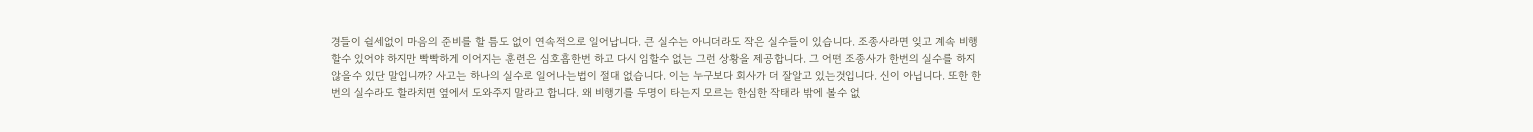경들이 쉴세없이 마음의 준비를 할 틈도 없이 연속적으로 일어납니다. 큰 실수는 아니더라도 작은 실수들이 있습니다. 조종사라면 잊고 계속 비행할수 있어야 하지만 빡빡하게 이어지는 훈련은 심호흡한번 하고 다시 임할수 없는 그런 상황을 제공합니다. 그 어떤 조종사가 한번의 실수를 하지 않을수 있단 말입니까? 사고는 하나의 실수로 일어나는법이 절대 없습니다. 이는 누구보다 회사가 더 잘알고 있는것입니다. 신이 아닙니다. 또한 한번의 실수라도 할라치면 옆에서 도와주지 말라고 합니다. 왜 비행기를 두명이 타는지 모르는 한심한 작태라 밖에 볼수 없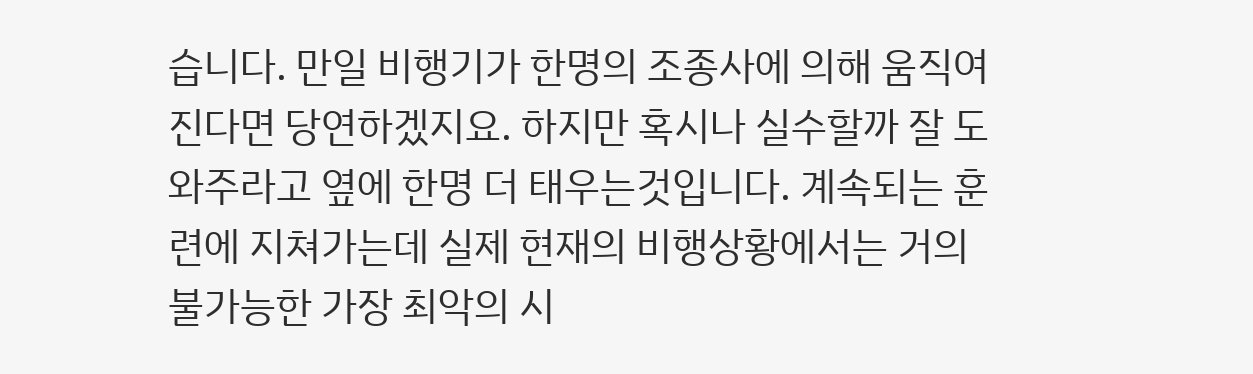습니다. 만일 비행기가 한명의 조종사에 의해 움직여 진다면 당연하겠지요. 하지만 혹시나 실수할까 잘 도와주라고 옆에 한명 더 태우는것입니다. 계속되는 훈련에 지쳐가는데 실제 현재의 비행상황에서는 거의 불가능한 가장 최악의 시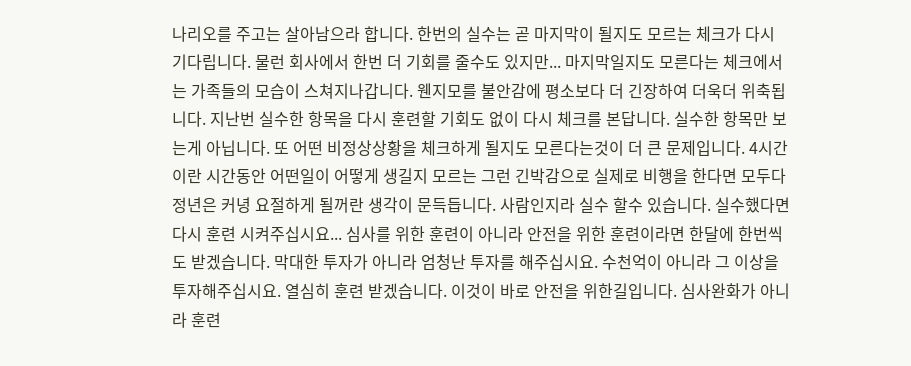나리오를 주고는 살아남으라 합니다. 한번의 실수는 곧 마지막이 될지도 모르는 체크가 다시 기다립니다. 물런 회사에서 한번 더 기회를 줄수도 있지만... 마지막일지도 모른다는 체크에서는 가족들의 모습이 스쳐지나갑니다. 웬지모를 불안감에 평소보다 더 긴장하여 더욱더 위축됩니다. 지난번 실수한 항목을 다시 훈련할 기회도 없이 다시 체크를 본답니다. 실수한 항목만 보는게 아닙니다. 또 어떤 비정상상황을 체크하게 될지도 모른다는것이 더 큰 문제입니다. 4시간이란 시간동안 어떤일이 어떻게 생길지 모르는 그런 긴박감으로 실제로 비행을 한다면 모두다 정년은 커녕 요절하게 될꺼란 생각이 문득듭니다. 사람인지라 실수 할수 있습니다. 실수했다면 다시 훈련 시켜주십시요... 심사를 위한 훈련이 아니라 안전을 위한 훈련이라면 한달에 한번씩도 받겠습니다. 막대한 투자가 아니라 엄청난 투자를 해주십시요. 수천억이 아니라 그 이상을 투자해주십시요. 열심히 훈련 받겠습니다. 이것이 바로 안전을 위한길입니다. 심사완화가 아니라 훈련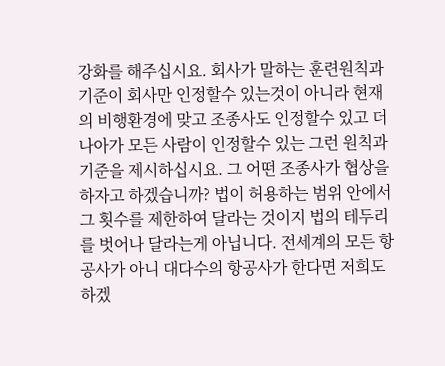강화를 해주십시요. 회사가 말하는 훈련원칙과 기준이 회사만 인정할수 있는것이 아니라 현재의 비행환경에 맞고 조종사도 인정할수 있고 더 나아가 모든 사람이 인정할수 있는 그런 원칙과 기준을 제시하십시요. 그 어떤 조종사가 협상을 하자고 하겠습니까? 법이 허용하는 범위 안에서 그 횟수를 제한하여 달라는 것이지 법의 테두리를 벗어나 달라는게 아닙니다. 전세계의 모든 항공사가 아니 대다수의 항공사가 한다면 저희도 하겠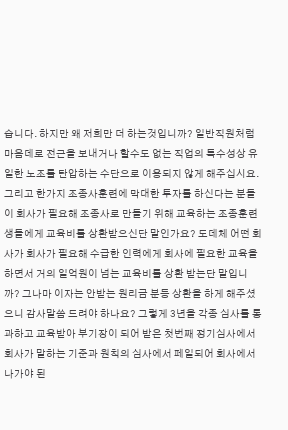습니다. 하지만 왜 저희만 더 하는것입니까? 일반직원처럼 마음데로 전근을 보내거나 할수도 없는 직업의 특수성상 유일한 노조를 탄압하는 수단으로 이용되지 않게 해주십시요. 그리고 한가지 조종사훈련에 막대한 투자를 하신다는 분들이 회사가 필요해 조종사로 만들기 위해 교육하는 조종훈련생들에게 교육비를 상환받으신단 말인가요? 도데체 어떤 회사가 회사가 필요해 수급한 인력에게 회사에 필요한 교육을 하면서 거의 일억원이 넘는 교육비를 상환 받는단 말입니까? 그나마 이자는 안받는 원리금 분등 상환을 하게 해주셨으니 감사말씀 드려야 하나요? 그렇게 3년을 각종 심사를 통과하고 교육받아 부기장이 되어 받은 첫번째 정기심사에서 회사가 말하는 기준과 원칙의 심사에서 페일되어 회사에서 나가야 된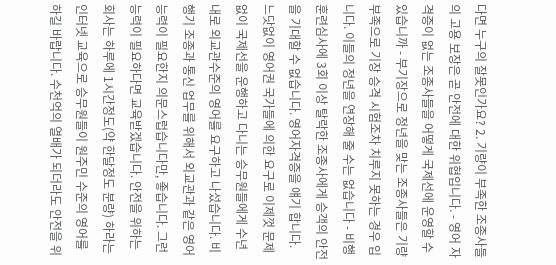다면 누구의 잘못인가요? 2. 기량이 부족한 조종사들의 고용 보장은 곧 안전에 대한 위협입니다. - 영어 자격증이 없는 조종사들을 어떻게 국제선에 운영할 수 있습니까 - 부기장으로 정년을 맞는 조종사들은 기량부족으로 기장 승격 시험조차 치루지 못하는 경우 입니다. 이들의 정년을 연장해 줄 수는 없습니다 - 비행훈련심사에 3회 이상 탈락한 조종사에게 승객의 안전을 기대할 수 없습니다. 영어자격증을 얘기 합니다. 느닷없이 영어권 국가들에 의한 요구로 이제껏 문제없이 국제선을 운행하고 다니는 승무원들에게 수년내로 외교관수준의 영어를 요구하고 나섰습니다. 비행기 조종과 통신 업무를 위해서 외교관과 같은 영어 능력이 필요한지 의문스럽습니다만, 좋습니다. 그런 능력이 필요하다면 교육받겠습니다. 안전을 위하는 회사는 하루에 1시간정도(약 한달정도 분량) 하라는 인터넷 교육으로 승무원들이 원주민 수준의 영어를 하길 바랍니다. 수천억의 열배가 되더라도 안전을 위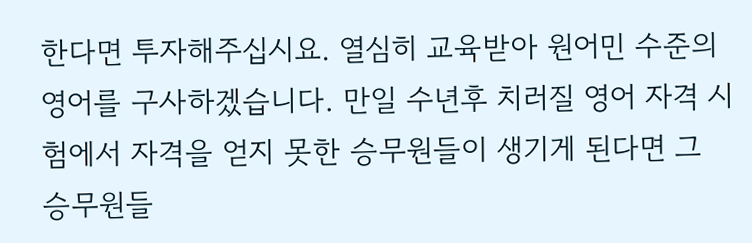한다면 투자해주십시요. 열심히 교육받아 원어민 수준의 영어를 구사하겠습니다. 만일 수년후 치러질 영어 자격 시험에서 자격을 얻지 못한 승무원들이 생기게 된다면 그 승무원들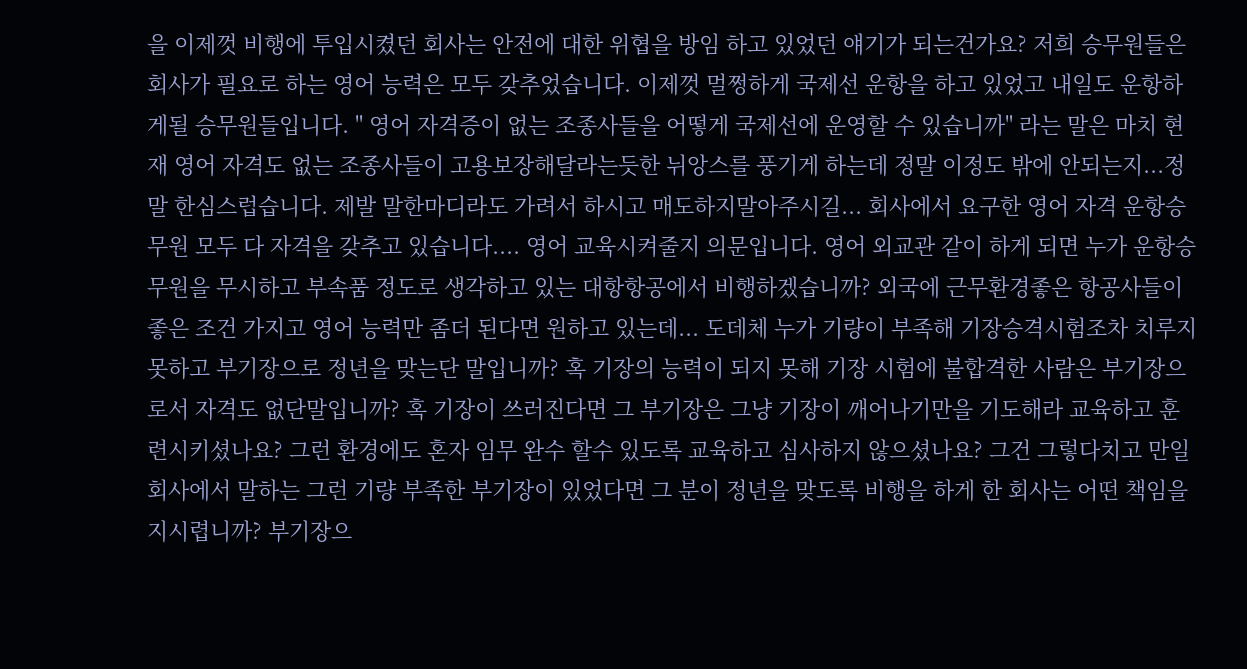을 이제껏 비행에 투입시켰던 회사는 안전에 대한 위협을 방임 하고 있었던 얘기가 되는건가요? 저희 승무원들은 회사가 필요로 하는 영어 능력은 모두 갖추었습니다. 이제껏 멀쩡하게 국제선 운항을 하고 있었고 내일도 운항하게될 승무원들입니다. " 영어 자격증이 없는 조종사들을 어떻게 국제선에 운영할 수 있습니까" 라는 말은 마치 현재 영어 자격도 없는 조종사들이 고용보장해달라는듯한 뉘앙스를 풍기게 하는데 정말 이정도 밖에 안되는지...정말 한심스럽습니다. 제발 말한마디라도 가려서 하시고 매도하지말아주시길... 회사에서 요구한 영어 자격 운항승무원 모두 다 자격을 갖추고 있습니다.... 영어 교육시켜줄지 의문입니다. 영어 외교관 같이 하게 되면 누가 운항승무원을 무시하고 부속품 정도로 생각하고 있는 대항항공에서 비행하겠습니까? 외국에 근무환경좋은 항공사들이 좋은 조건 가지고 영어 능력만 좀더 된다면 원하고 있는데... 도데체 누가 기량이 부족해 기장승격시험조차 치루지 못하고 부기장으로 정년을 맞는단 말입니까? 혹 기장의 능력이 되지 못해 기장 시험에 불합격한 사람은 부기장으로서 자격도 없단말입니까? 혹 기장이 쓰러진다면 그 부기장은 그냥 기장이 깨어나기만을 기도해라 교육하고 훈련시키셨나요? 그런 환경에도 혼자 임무 완수 할수 있도록 교육하고 심사하지 않으셨나요? 그건 그렇다치고 만일 회사에서 말하는 그런 기량 부족한 부기장이 있었다면 그 분이 정년을 맞도록 비행을 하게 한 회사는 어떤 책임을 지시렵니까? 부기장으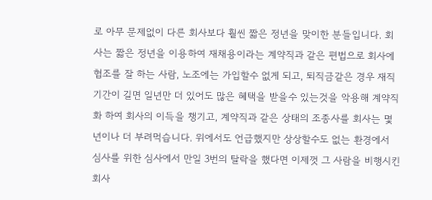로 아무 문제없이 다른 회사보다 훨씬 짧은 정년을 맞이한 분들입니다. 회사는 짧은 정년을 이용하여 재채용이라는 계약직과 같은 편법으로 회사에 협조를 잘 하는 사람, 노조에는 가입할수 없게 되고, 퇴직금같은 경우 재직기간이 길면 일년만 더 있어도 많은 혜택을 받을수 있는것을 악용해 계약직화 하여 회사의 이득을 챙기고, 계약직과 같은 상태의 조종사를 회사는 몇년이나 더 부려먹습니다. 위에서도 언급했지만 상상할수도 없는 환경에서 심사를 위한 심사에서 만일 3번의 탈락을 했다면 이제껏 그 사람을 비행시킨 회사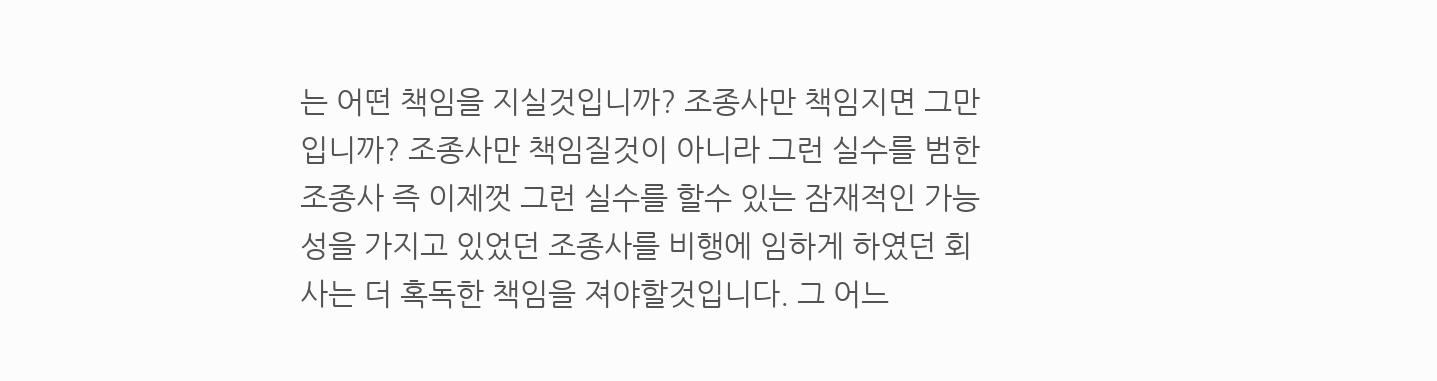는 어떤 책임을 지실것입니까? 조종사만 책임지면 그만입니까? 조종사만 책임질것이 아니라 그런 실수를 범한 조종사 즉 이제껏 그런 실수를 할수 있는 잠재적인 가능성을 가지고 있었던 조종사를 비행에 임하게 하였던 회사는 더 혹독한 책임을 져야할것입니다. 그 어느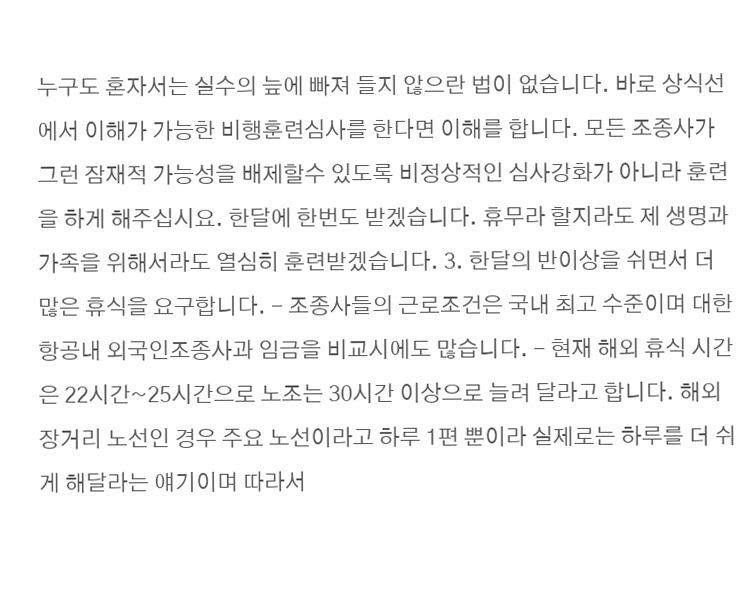누구도 혼자서는 실수의 늪에 빠져 들지 않으란 법이 없습니다. 바로 상식선에서 이해가 가능한 비행훈련심사를 한다면 이해를 합니다. 모든 조종사가 그런 잠재적 가능성을 배제할수 있도록 비정상적인 심사강화가 아니라 훈련을 하게 해주십시요. 한달에 한번도 받겠습니다. 휴무라 할지라도 제 생명과 가족을 위해서라도 열심히 훈련받겠습니다. 3. 한달의 반이상을 쉬면서 더 많은 휴식을 요구합니다. - 조종사들의 근로조건은 국내 최고 수준이며 대한항공내 외국인조종사과 임금을 비교시에도 많습니다. - 현재 해외 휴식 시간은 22시간~25시간으로 노조는 30시간 이상으로 늘려 달라고 합니다. 해외 장거리 노선인 경우 주요 노선이라고 하루 1편 뿐이라 실제로는 하루를 더 쉬게 해달라는 얘기이며 따라서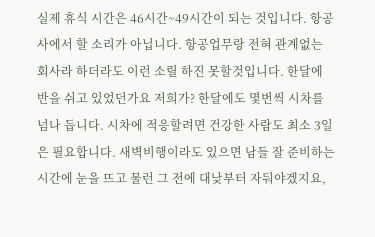실제 휴식 시간은 46시간~49시간이 되는 것입니다. 항공사에서 할 소리가 아닙니다. 항공업무랑 전혀 관계없는 회사라 하더라도 이런 소릴 하진 못할것입니다. 한달에 반을 쉬고 있었던가요 저희가? 한달에도 몇번씩 시차를 넘나 듭니다. 시차에 적응할려면 건강한 사람도 최소 3일은 필요합니다. 새벽비행이라도 있으면 남들 잘 준비하는 시간에 눈을 뜨고 물런 그 전에 대낮부터 자둬야겠지요,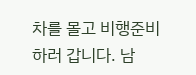차를 몰고 비행준비하러 갑니다. 남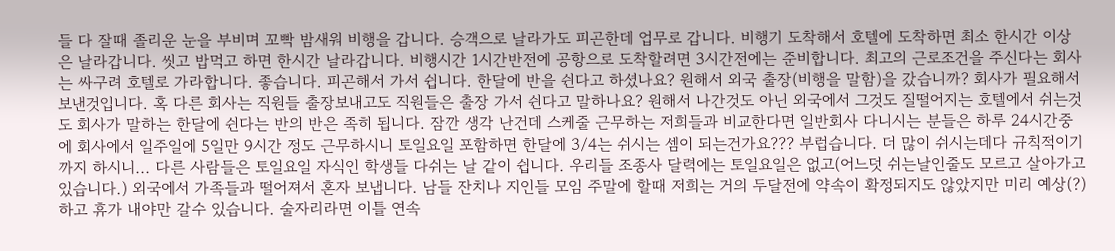들 다 잘때 졸리운 눈을 부비며 꼬빡 밤새워 비행을 갑니다. 승객으로 날라가도 피곤한데 업무로 갑니다. 비행기 도착해서 호텔에 도착하면 최소 한시간 이상은 날라갑니다. 씻고 밥먹고 하면 한시간 날라갑니다. 비행시간 1시간반전에 공항으로 도착할려면 3시간전에는 준비합니다. 최고의 근로조건을 주신다는 회사는 싸구려 호텔로 가라합니다. 좋습니다. 피곤해서 가서 쉽니다. 한달에 반을 쉰다고 하셨나요? 원해서 외국 출장(비행을 말함)을 갔습니까? 회사가 필요해서 보낸것입니다. 혹 다른 회사는 직원들 출장보내고도 직원들은 출장 가서 쉰다고 말하나요? 원해서 나간것도 아닌 외국에서 그것도 질떨어지는 호텔에서 쉬는것도 회사가 말하는 한달에 쉰다는 반의 반은 족히 됩니다. 잠깐 생각 난건데 스케줄 근무하는 저희들과 비교한다면 일반회사 다니시는 분들은 하루 24시간중에 회사에서 일주일에 5일만 9시간 정도 근무하시니 토일요일 포함하면 한달에 3/4는 쉬시는 셈이 되는건가요??? 부럽습니다. 더 많이 쉬시는데다 규칙적이기까지 하시니... 다른 사람들은 토일요일 자식인 학생들 다쉬는 날 같이 쉽니다. 우리들 조종사 달력에는 토일요일은 없고(어느덧 쉬는날인줄도 모르고 살아가고 있습니다.) 외국에서 가족들과 떨어져서 혼자 보냅니다. 남들 잔치나 지인들 모임 주말에 할때 저희는 거의 두달전에 약속이 확정되지도 않았지만 미리 예상(?)하고 휴가 내야만 갈수 있습니다. 술자리라면 이틀 연속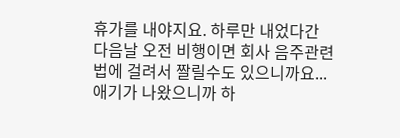휴가를 내야지요. 하루만 내었다간 다음날 오전 비행이면 회사 음주관련 법에 걸려서 짤릴수도 있으니까요...애기가 나왔으니까 하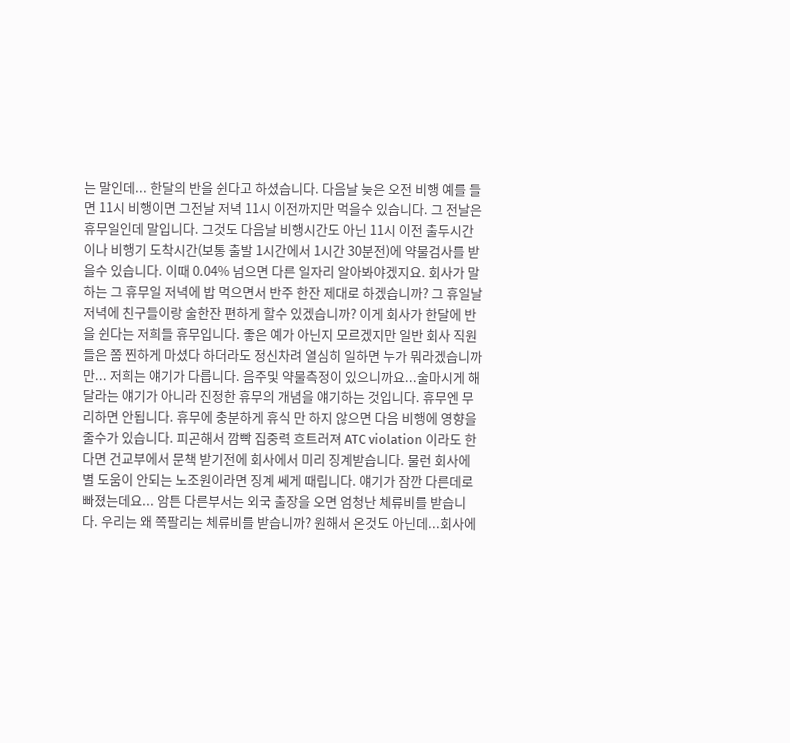는 말인데... 한달의 반을 쉰다고 하셨습니다. 다음날 늦은 오전 비행 예를 들면 11시 비행이면 그전날 저녁 11시 이전까지만 먹을수 있습니다. 그 전날은 휴무일인데 말입니다. 그것도 다음날 비행시간도 아닌 11시 이전 출두시간이나 비행기 도착시간(보통 출발 1시간에서 1시간 30분전)에 약물검사를 받을수 있습니다. 이때 0.04% 넘으면 다른 일자리 알아봐야겠지요. 회사가 말하는 그 휴무일 저녁에 밥 먹으면서 반주 한잔 제대로 하겠습니까? 그 휴일날 저녁에 친구들이랑 술한잔 편하게 할수 있겠습니까? 이게 회사가 한달에 반을 쉰다는 저희들 휴무입니다. 좋은 예가 아닌지 모르겠지만 일반 회사 직원들은 쫌 찐하게 마셨다 하더라도 정신차려 열심히 일하면 누가 뭐라겠습니까만... 저희는 얘기가 다릅니다. 음주및 약물측정이 있으니까요...술마시게 해달라는 얘기가 아니라 진정한 휴무의 개념을 얘기하는 것입니다. 휴무엔 무리하면 안됩니다. 휴무에 충분하게 휴식 만 하지 않으면 다음 비행에 영향을 줄수가 있습니다. 피곤해서 깜빡 집중력 흐트러져 ATC violation 이라도 한다면 건교부에서 문책 받기전에 회사에서 미리 징계받습니다. 물런 회사에 별 도움이 안되는 노조원이라면 징계 쎄게 때립니다. 얘기가 잠깐 다른데로 빠졌는데요... 암튼 다른부서는 외국 출장을 오면 엄청난 체류비를 받습니다. 우리는 왜 쪽팔리는 체류비를 받습니까? 원해서 온것도 아닌데...회사에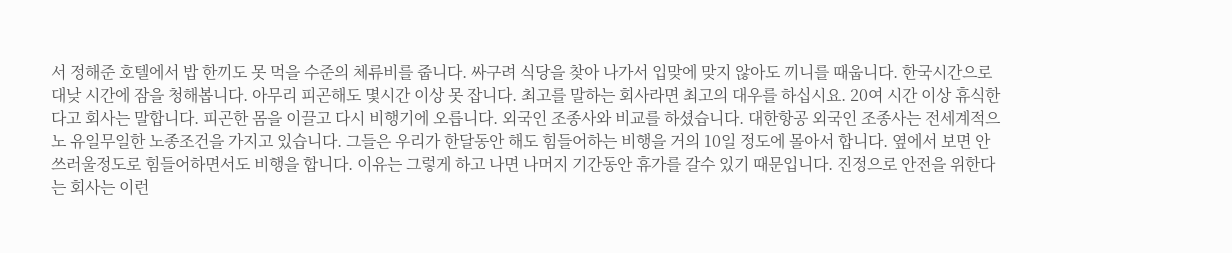서 정해준 호텔에서 밥 한끼도 못 먹을 수준의 체류비를 줍니다. 싸구려 식당을 찾아 나가서 입맞에 맞지 않아도 끼니를 때웁니다. 한국시간으로 대낮 시간에 잠을 청해봅니다. 아무리 피곤해도 몇시간 이상 못 잡니다. 최고를 말하는 회사라면 최고의 대우를 하십시요. 20여 시간 이상 휴식한다고 회사는 말합니다. 피곤한 몸을 이끌고 다시 비행기에 오릅니다. 외국인 조종사와 비교를 하셨습니다. 대한항공 외국인 조종사는 전세계적으노 유일무일한 노종조건을 가지고 있습니다. 그들은 우리가 한달동안 해도 힘들어하는 비행을 거의 10일 정도에 몰아서 합니다. 옆에서 보면 안쓰러울정도로 힘들어하면서도 비행을 합니다. 이유는 그렇게 하고 나면 나머지 기간동안 휴가를 갈수 있기 때문입니다. 진정으로 안전을 위한다는 회사는 이런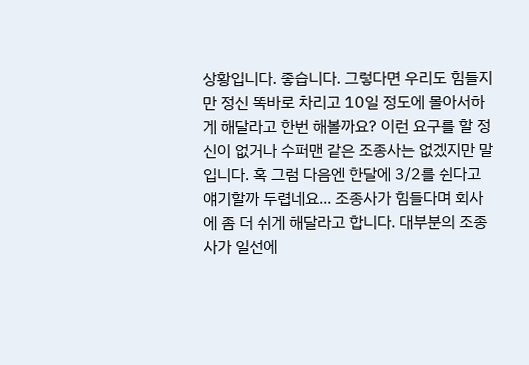상황입니다. 좋습니다. 그렇다면 우리도 힘들지만 정신 똑바로 차리고 10일 정도에 몰아서하게 해달라고 한번 해볼까요? 이런 요구를 할 정신이 없거나 수퍼맨 같은 조종사는 없겠지만 말입니다. 혹 그럼 다음엔 한달에 3/2를 쉰다고 얘기할까 두렵네요... 조종사가 힘들다며 회사에 좀 더 쉬게 해달라고 합니다. 대부분의 조종사가 일선에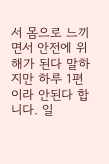서 몸으로 느끼면서 안전에 위해가 된다 말하지만 하루 1편이라 안된다 합니다. 일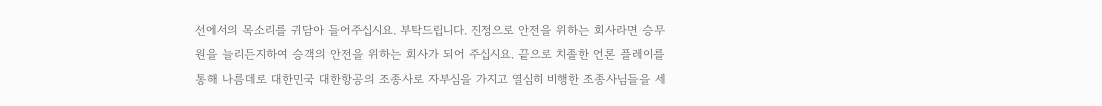선에서의 목소리를 귀담아 들어주십시요. 부탁드립니다. 진정으로 안전을 위하는 회사라면 승무원을 늘리든지하여 승객의 안전을 위하는 회사가 되어 주십시요. 끝으로 치졸한 언론 플레이를 통해 나름데로 대한민국 대한항공의 조종사로 자부심을 가지고 열심히 비행한 조종사님들을 세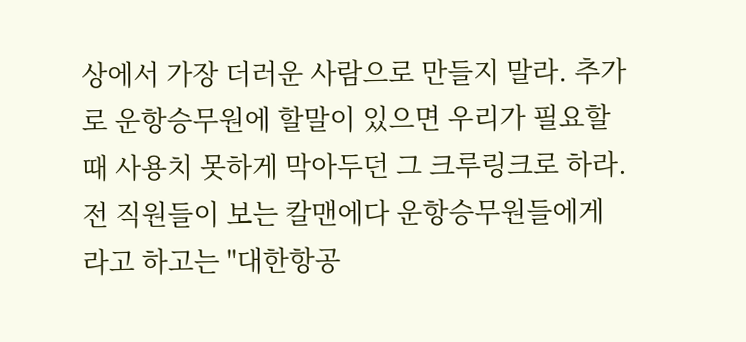상에서 가장 더러운 사람으로 만들지 말라. 추가로 운항승무원에 할말이 있으면 우리가 필요할때 사용치 못하게 막아두던 그 크루링크로 하라. 전 직원들이 보는 칼맨에다 운항승무원들에게 라고 하고는 "대한항공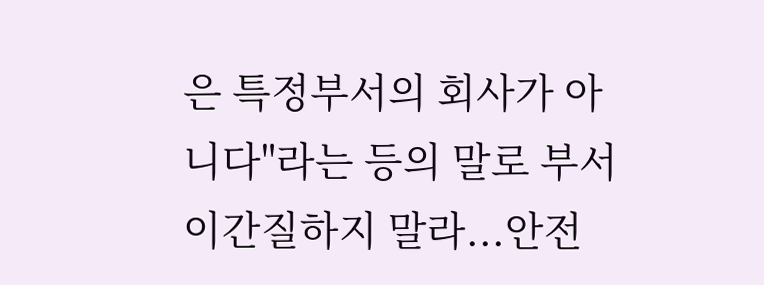은 특정부서의 회사가 아니다"라는 등의 말로 부서 이간질하지 말라...안전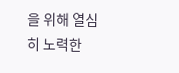을 위해 열심히 노력한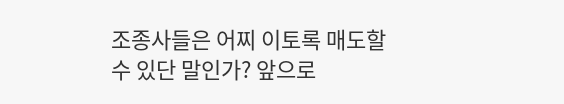조종사들은 어찌 이토록 매도할수 있단 말인가? 앞으로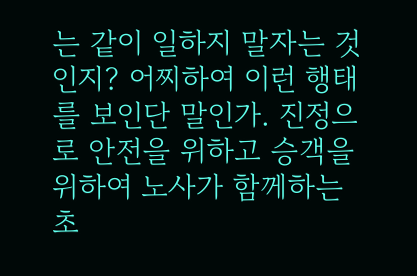는 같이 일하지 말자는 것인지? 어찌하여 이런 행태를 보인단 말인가. 진정으로 안전을 위하고 승객을 위하여 노사가 함께하는 초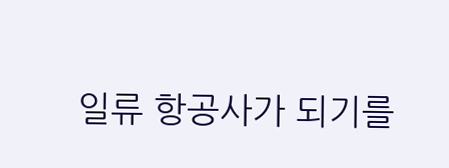일류 항공사가 되기를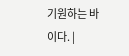기원하는 바이다. |